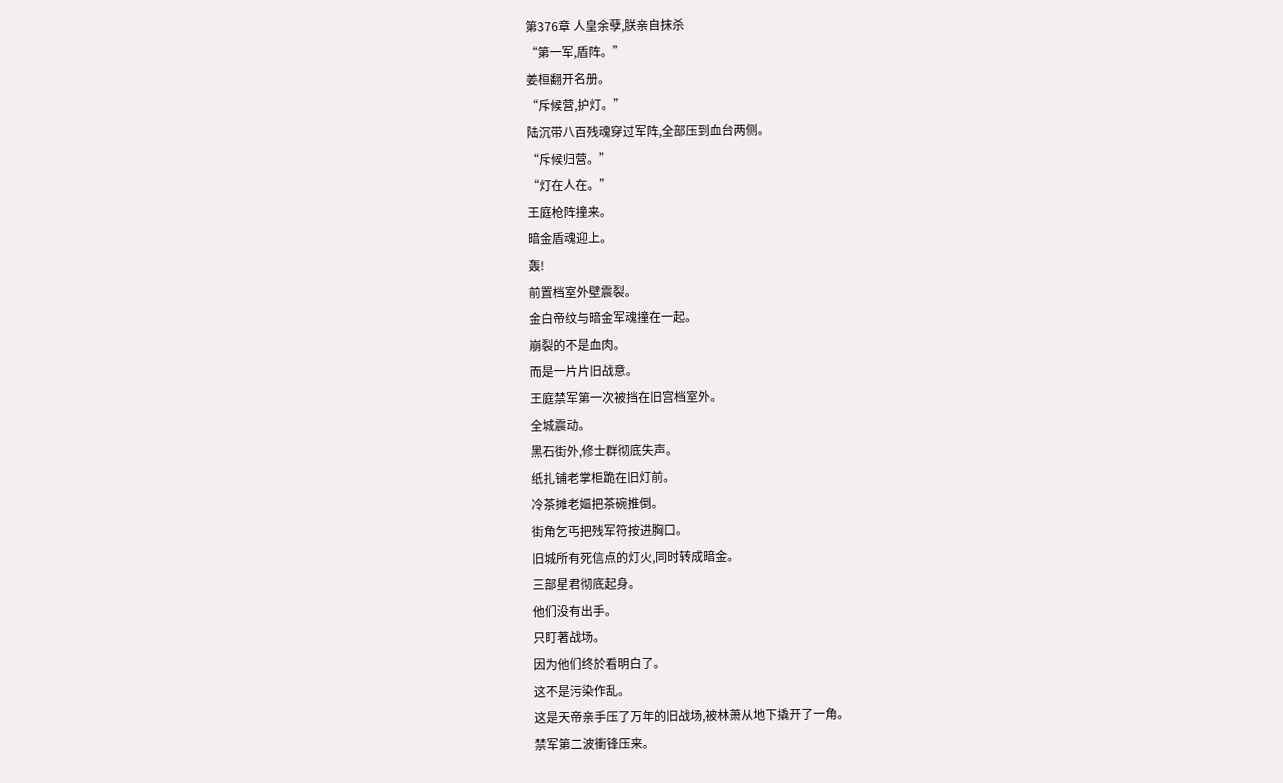第376章 人皇余孽,朕亲自抹杀
“第一军,盾阵。”
姜桓翻开名册。
“斥候营,护灯。”
陆沉带八百残魂穿过军阵,全部压到血台两侧。
“斥候归营。”
“灯在人在。”
王庭枪阵撞来。
暗金盾魂迎上。
轰!
前置档室外壁震裂。
金白帝纹与暗金军魂撞在一起。
崩裂的不是血肉。
而是一片片旧战意。
王庭禁军第一次被挡在旧宫档室外。
全城震动。
黑石街外,修士群彻底失声。
纸扎铺老掌柜跪在旧灯前。
冷茶摊老嫗把茶碗推倒。
街角乞丐把残军符按进胸口。
旧城所有死信点的灯火,同时转成暗金。
三部星君彻底起身。
他们没有出手。
只盯著战场。
因为他们终於看明白了。
这不是污染作乱。
这是天帝亲手压了万年的旧战场,被林萧从地下撬开了一角。
禁军第二波衝锋压来。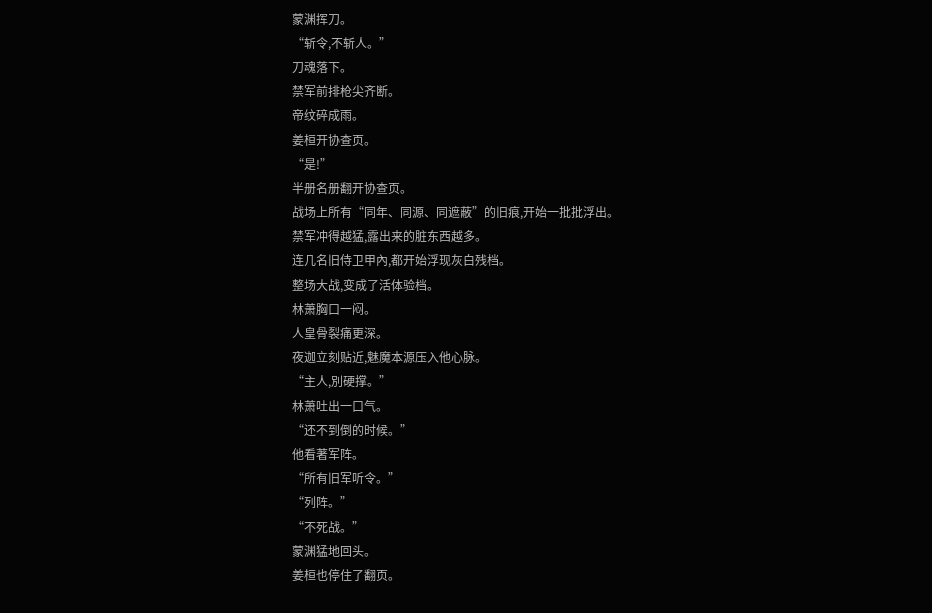蒙渊挥刀。
“斩令,不斩人。”
刀魂落下。
禁军前排枪尖齐断。
帝纹碎成雨。
姜桓开协查页。
“是!”
半册名册翻开协查页。
战场上所有“同年、同源、同遮蔽”的旧痕,开始一批批浮出。
禁军冲得越猛,露出来的脏东西越多。
连几名旧侍卫甲內,都开始浮现灰白残档。
整场大战,变成了活体验档。
林萧胸口一闷。
人皇骨裂痛更深。
夜迦立刻贴近,魅魔本源压入他心脉。
“主人,別硬撑。”
林萧吐出一口气。
“还不到倒的时候。”
他看著军阵。
“所有旧军听令。”
“列阵。”
“不死战。”
蒙渊猛地回头。
姜桓也停住了翻页。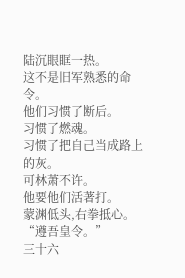陆沉眼眶一热。
这不是旧军熟悉的命令。
他们习惯了断后。
习惯了燃魂。
习惯了把自己当成路上的灰。
可林萧不许。
他要他们活著打。
蒙渊低头,右拳抵心。
“遵吾皇令。”
三十六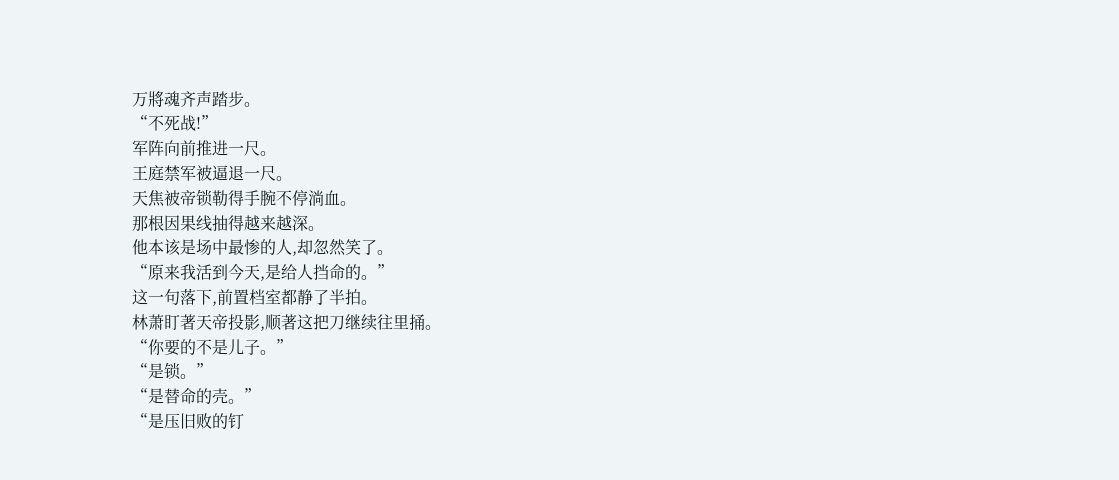万將魂齐声踏步。
“不死战!”
军阵向前推进一尺。
王庭禁军被逼退一尺。
天焦被帝锁勒得手腕不停淌血。
那根因果线抽得越来越深。
他本该是场中最惨的人,却忽然笑了。
“原来我活到今天,是给人挡命的。”
这一句落下,前置档室都静了半拍。
林萧盯著天帝投影,顺著这把刀继续往里捅。
“你要的不是儿子。”
“是锁。”
“是替命的壳。”
“是压旧败的钉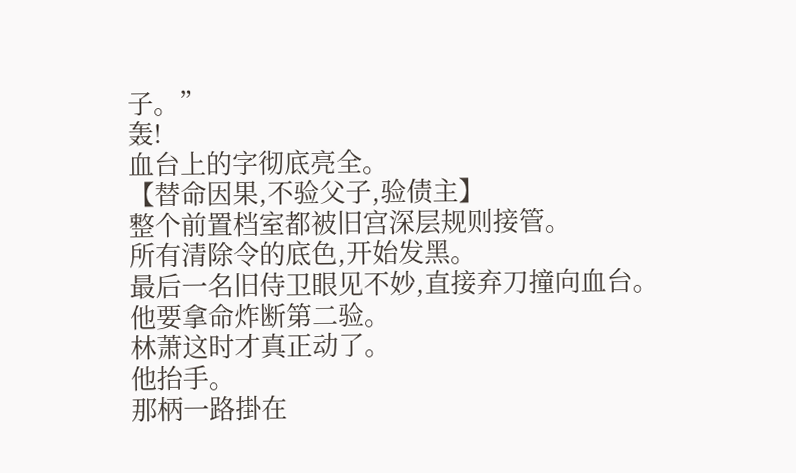子。”
轰!
血台上的字彻底亮全。
【替命因果,不验父子,验债主】
整个前置档室都被旧宫深层规则接管。
所有清除令的底色,开始发黑。
最后一名旧侍卫眼见不妙,直接弃刀撞向血台。
他要拿命炸断第二验。
林萧这时才真正动了。
他抬手。
那柄一路掛在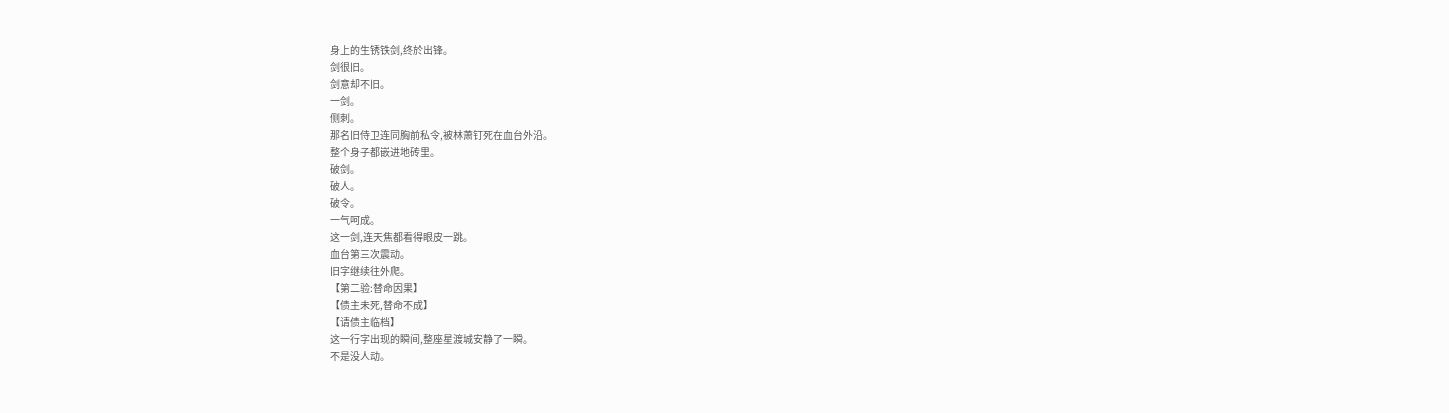身上的生锈铁剑,终於出锋。
剑很旧。
剑意却不旧。
一剑。
侧刺。
那名旧侍卫连同胸前私令,被林萧钉死在血台外沿。
整个身子都嵌进地砖里。
破剑。
破人。
破令。
一气呵成。
这一剑,连天焦都看得眼皮一跳。
血台第三次震动。
旧字继续往外爬。
【第二验:替命因果】
【债主未死,替命不成】
【请债主临档】
这一行字出现的瞬间,整座星渡城安静了一瞬。
不是没人动。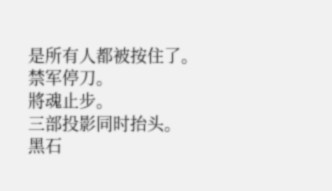是所有人都被按住了。
禁军停刀。
將魂止步。
三部投影同时抬头。
黑石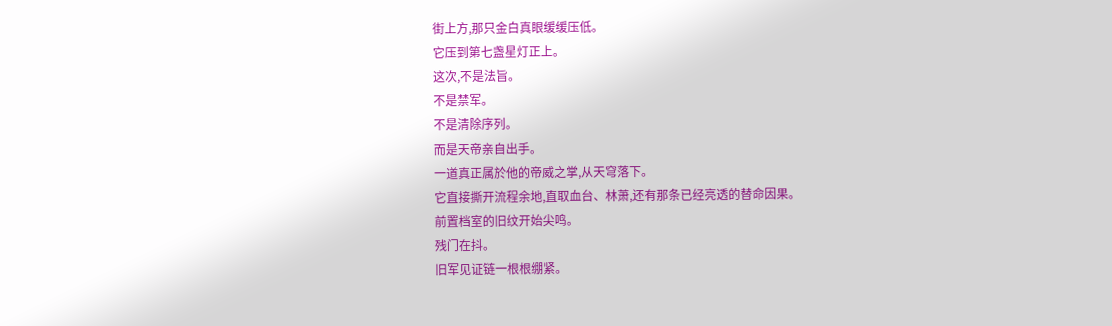街上方,那只金白真眼缓缓压低。
它压到第七盏星灯正上。
这次,不是法旨。
不是禁军。
不是清除序列。
而是天帝亲自出手。
一道真正属於他的帝威之掌,从天穹落下。
它直接撕开流程余地,直取血台、林萧,还有那条已经亮透的替命因果。
前置档室的旧纹开始尖鸣。
残门在抖。
旧军见证链一根根绷紧。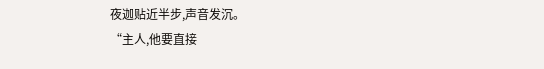夜迦贴近半步,声音发沉。
“主人,他要直接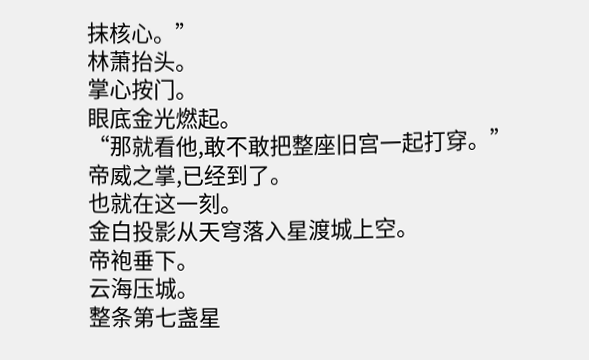抹核心。”
林萧抬头。
掌心按门。
眼底金光燃起。
“那就看他,敢不敢把整座旧宫一起打穿。”
帝威之掌,已经到了。
也就在这一刻。
金白投影从天穹落入星渡城上空。
帝袍垂下。
云海压城。
整条第七盏星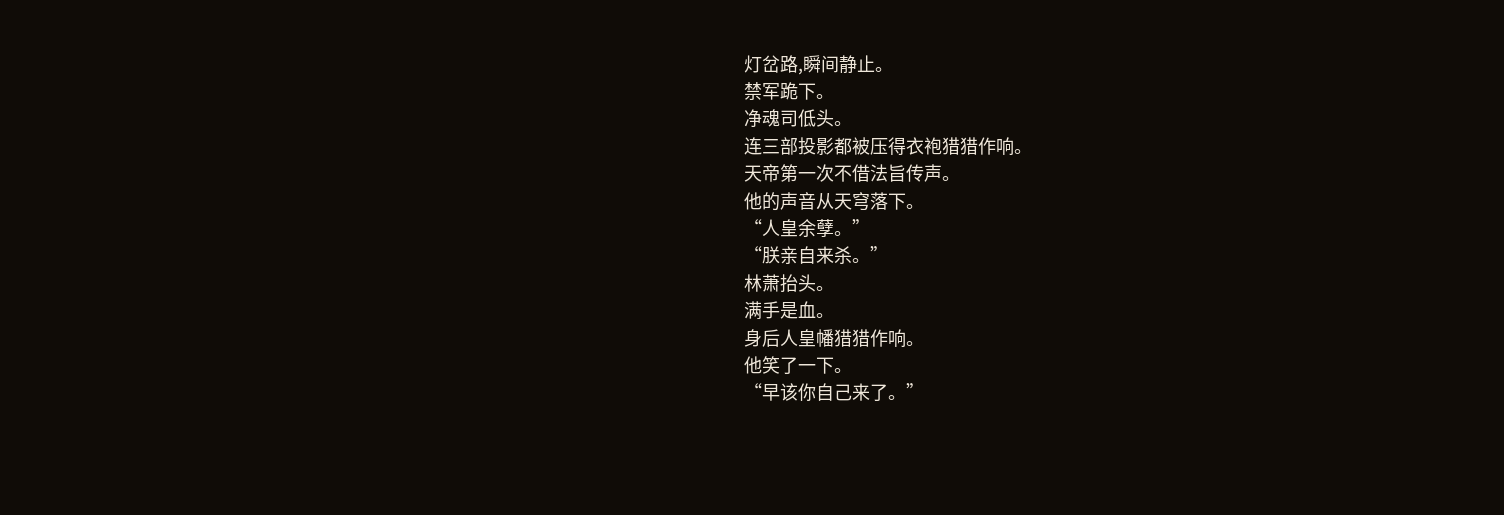灯岔路,瞬间静止。
禁军跪下。
净魂司低头。
连三部投影都被压得衣袍猎猎作响。
天帝第一次不借法旨传声。
他的声音从天穹落下。
“人皇余孽。”
“朕亲自来杀。”
林萧抬头。
满手是血。
身后人皇幡猎猎作响。
他笑了一下。
“早该你自己来了。”